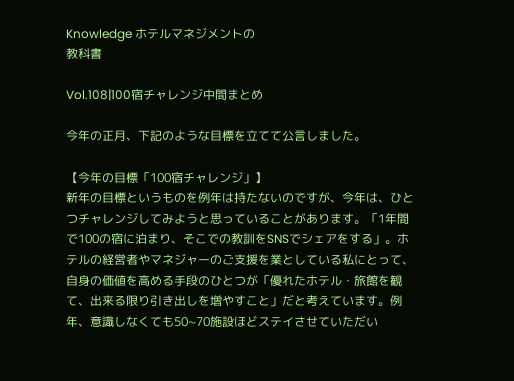Knowledge ホテルマネジメントの
教科書

Vol.108|100宿チャレンジ中間まとめ

今年の正月、下記のような目標を立てて公言しました。

【今年の目標「100宿チャレンジ」】
新年の目標というものを例年は持たないのですが、今年は、ひとつチャレンジしてみようと思っていることがあります。「1年間で100の宿に泊まり、そこでの教訓をSNSでシェアをする」。ホテルの経営者やマネジャーのご支援を業としている私にとって、自身の価値を高める手段のひとつが「優れたホテル・旅館を観て、出来る限り引き出しを増やすこと」だと考えています。例年、意識しなくても50~70施設ほどステイさせていただい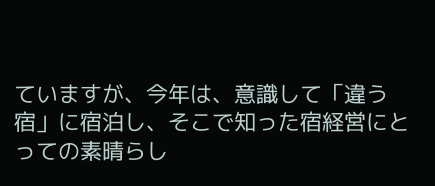ていますが、今年は、意識して「違う宿」に宿泊し、そこで知った宿経営にとっての素晴らし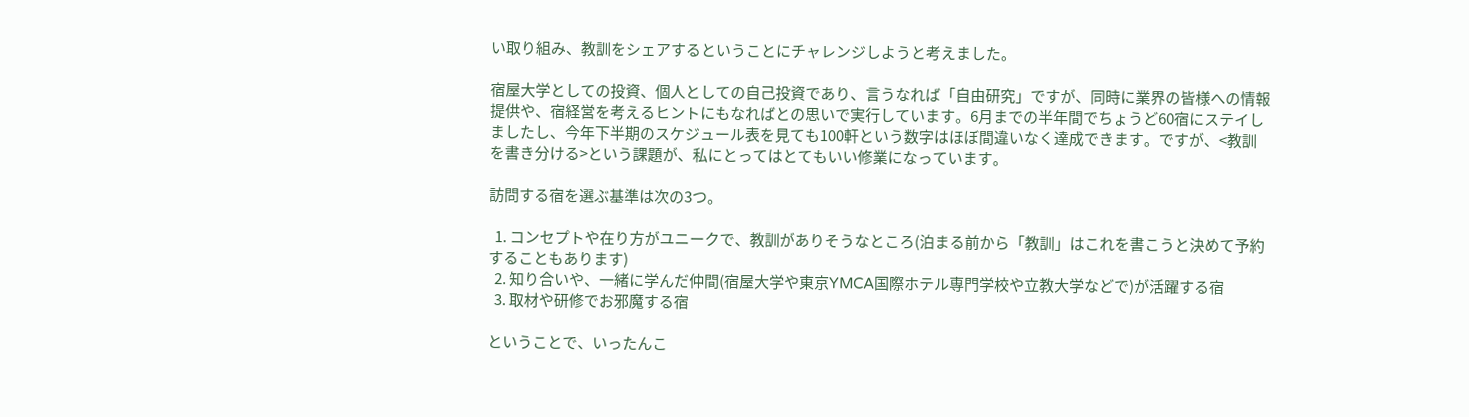い取り組み、教訓をシェアするということにチャレンジしようと考えました。

宿屋大学としての投資、個人としての自己投資であり、言うなれば「自由研究」ですが、同時に業界の皆様への情報提供や、宿経営を考えるヒントにもなればとの思いで実行しています。6月までの半年間でちょうど60宿にステイしましたし、今年下半期のスケジュール表を見ても100軒という数字はほぼ間違いなく達成できます。ですが、<教訓を書き分ける>という課題が、私にとってはとてもいい修業になっています。

訪問する宿を選ぶ基準は次の3つ。

  1. コンセプトや在り方がユニークで、教訓がありそうなところ(泊まる前から「教訓」はこれを書こうと決めて予約することもあります)
  2. 知り合いや、一緒に学んだ仲間(宿屋大学や東京YMCA国際ホテル専門学校や立教大学などで)が活躍する宿
  3. 取材や研修でお邪魔する宿

ということで、いったんこ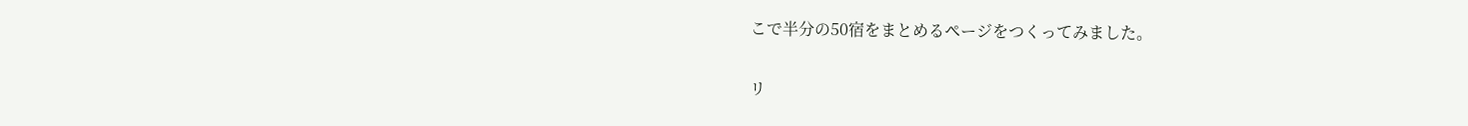こで半分の50宿をまとめるページをつくってみました。

リ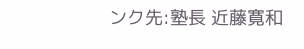ンク先:塾長 近藤寛和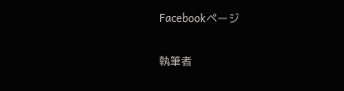Facebookページ

執筆者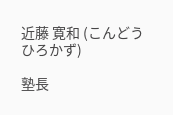近藤 寛和 (こんどう ひろかず)

塾長